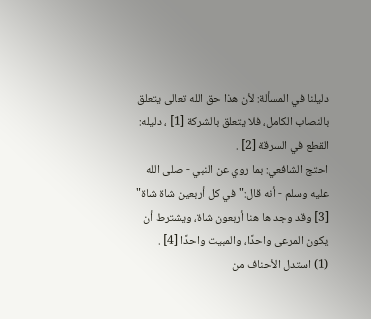دليلنا في المسألة: لأن هذا حق الله تعالى يتعلق بالنصاب الكامل، فلا يتعلق بالشركة [1] ، دليله: القطع في السرقة [2] .
احتج الشافعي: بما روي عن النبي - صلى الله عليه وسلم - أنه قال:"في كل أربعين شاة شاة" [3] وقد وجد ها هنا أربعون شاة، ويشترط أن يكون المرعى واحدًا، والمبيت واحدًا [4] .
(1) استدل الأحناف من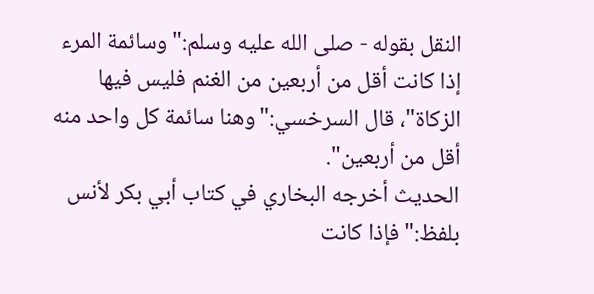النقل بقوله - صلى الله عليه وسلم:"وسائمة المرء إذا كانت أقل من أربعين من الغنم فليس فيها الزكاة"، قال السرخسي:"وهنا سائمة كل واحد منه أقل من أربعين".
الحديث أخرجه البخاري في كتاب أبي بكر لأنس بلفظ:"فإذا كانت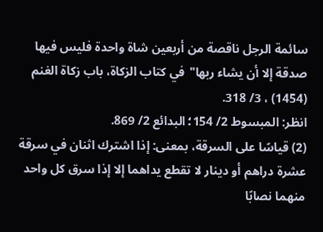سائمة الرجل ناقصة من أربعين شاة واحدة فليس فيها صدقة إلا أن يشاء ربها"في كتاب الزكاة، باب زكاة الغنم (1454) ، 3/ 318.
انظر: المبسوط 2/ 154؛ البدائع 2/ 869.
(2) قياسًا على السرقة، بمعنى: إذا اشترك اثنان في سرقة عشرة دراهم أو دينار لا تقطع يداهما إلا إذا سرق كل واحد منهما نصابًا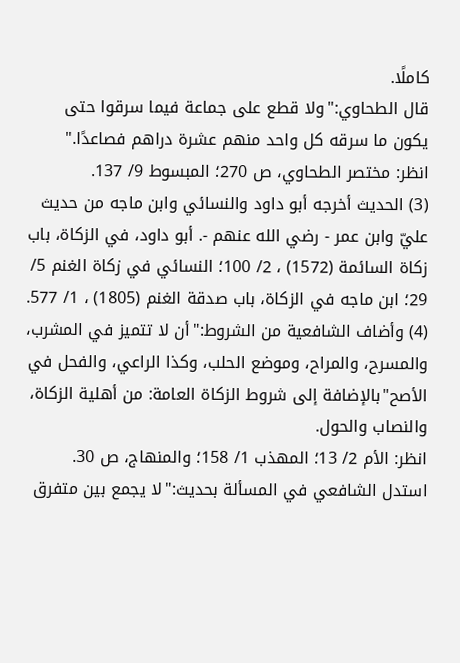كاملًا.
قال الطحاوي:"ولا قطع على جماعة فيما سرقوا حتى يكون ما سرقه كل واحد منهم عشرة دراهم فصاعدًا."
انظر: مختصر الطحاوي، ص 270؛ المبسوط 9/ 137.
(3) الحديث أخرجه أبو داود والنسائي وابن ماجه من حديث عليّ وابن عمر - رضي الله عنهم -. أبو داود، في الزكاة، باب زكاة السائمة (1572) ، 2/ 100؛ النسائي في زكاة الغنم 5/ 29؛ ابن ماجه في الزكاة، باب صدقة الغنم (1805) ، 1/ 577.
(4) وأضاف الشافعية من الشروط:"أن لا تتميز في المشرب، والمسرح، والمراح، وموضع الحلب، وكذا الراعي، والفحل في الأصح"بالإضافة إلى شروط الزكاة العامة: من أهلية الزكاة، والنصاب والحول.
انظر: الأم 2/ 13؛ المهذب 1/ 158؛ والمنهاج، ص 30.
استدل الشافعي في المسألة بحديث:"لا يجمع بين متفرق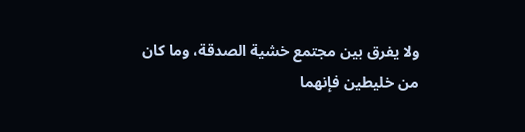ولا يفرق بين مجتمع خشية الصدقة، وما كان من خليطين فإنهما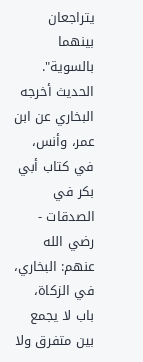يتراجعان بينهما بالسوية".
الحديث أخرجه البخاري عن ابن عمر، وأنس، في كتاب أبي بكر في الصدقات - رضي الله عنهم: البخاري، في الزكاة، باب لا يجمع بين متفرق ولا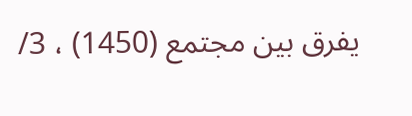يفرق بين مجتمع (1450) ، 3/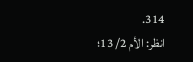314.
انظر: الأم 2/ 13؛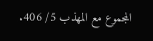المجموع مع المهذب 5/ 406.